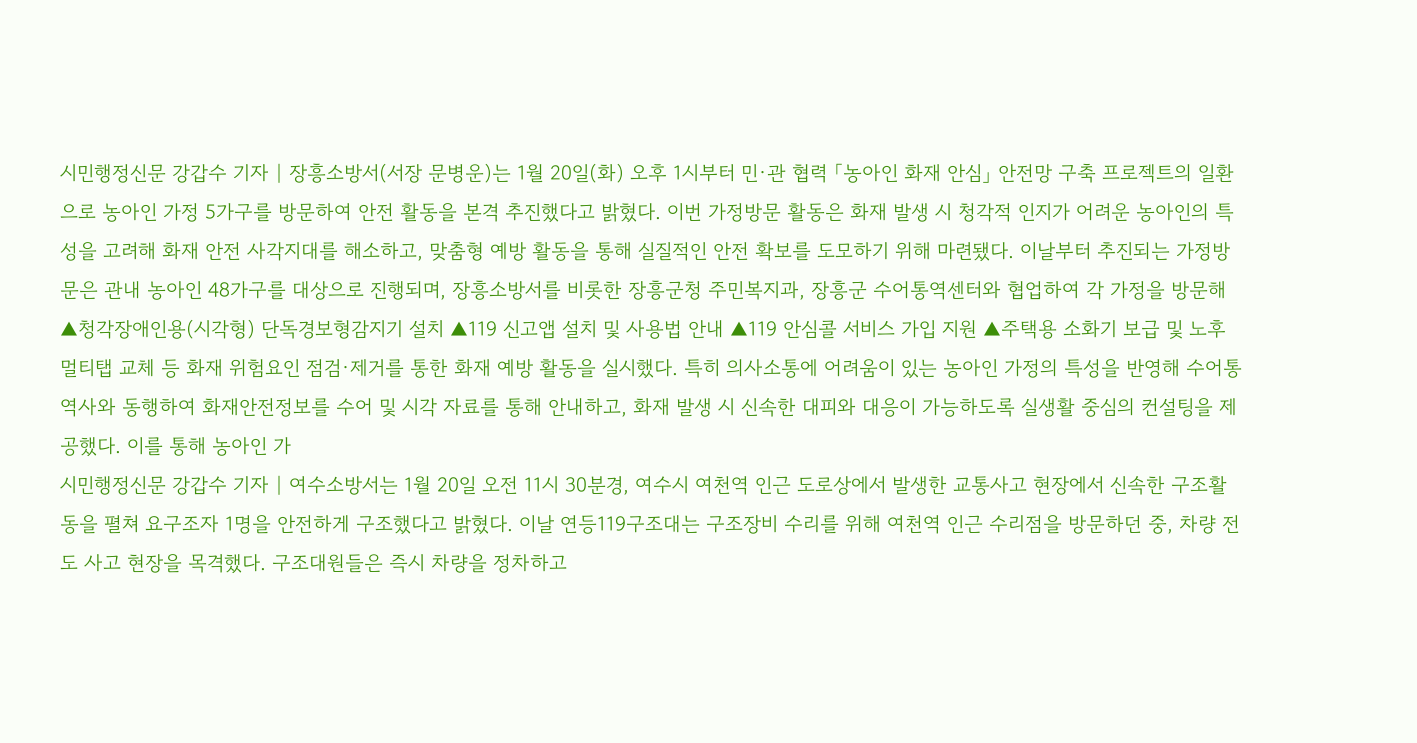시민행정신문 강갑수 기자 | 장흥소방서(서장 문병운)는 1월 20일(화) 오후 1시부터 민·관 협력 「농아인 화재 안심」 안전망 구축 프로젝트의 일환으로 농아인 가정 5가구를 방문하여 안전 활동을 본격 추진했다고 밝혔다. 이번 가정방문 활동은 화재 발생 시 청각적 인지가 어려운 농아인의 특성을 고려해 화재 안전 사각지대를 해소하고, 맞춤형 예방 활동을 통해 실질적인 안전 확보를 도모하기 위해 마련됐다. 이날부터 추진되는 가정방문은 관내 농아인 48가구를 대상으로 진행되며, 장흥소방서를 비롯한 장흥군청 주민복지과, 장흥군 수어통역센터와 협업하여 각 가정을 방문해 ▲청각장애인용(시각형) 단독경보형감지기 설치 ▲119 신고앱 설치 및 사용법 안내 ▲119 안심콜 서비스 가입 지원 ▲주택용 소화기 보급 및 노후 멀티탭 교체 등 화재 위험요인 점검·제거를 통한 화재 예방 활동을 실시했다. 특히 의사소통에 어려움이 있는 농아인 가정의 특성을 반영해 수어통역사와 동행하여 화재안전정보를 수어 및 시각 자료를 통해 안내하고, 화재 발생 시 신속한 대피와 대응이 가능하도록 실생활 중심의 컨설팅을 제공했다. 이를 통해 농아인 가
시민행정신문 강갑수 기자 | 여수소방서는 1월 20일 오전 11시 30분경, 여수시 여천역 인근 도로상에서 발생한 교통사고 현장에서 신속한 구조활동을 펼쳐 요구조자 1명을 안전하게 구조했다고 밝혔다. 이날 연등119구조대는 구조장비 수리를 위해 여천역 인근 수리점을 방문하던 중, 차량 전도 사고 현장을 목격했다. 구조대원들은 즉시 차량을 정차하고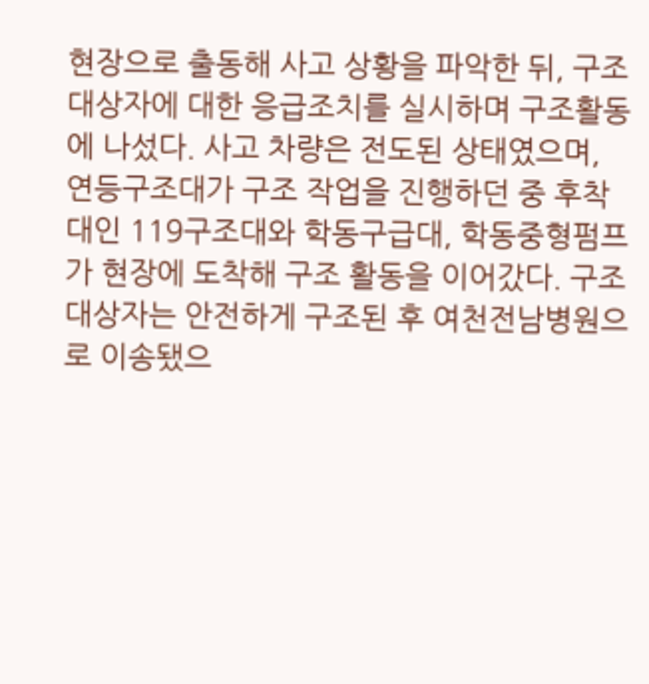현장으로 출동해 사고 상황을 파악한 뒤, 구조대상자에 대한 응급조치를 실시하며 구조활동에 나섰다. 사고 차량은 전도된 상태였으며, 연등구조대가 구조 작업을 진행하던 중 후착대인 119구조대와 학동구급대, 학동중형펌프가 현장에 도착해 구조 활동을 이어갔다. 구조 대상자는 안전하게 구조된 후 여천전남병원으로 이송됐으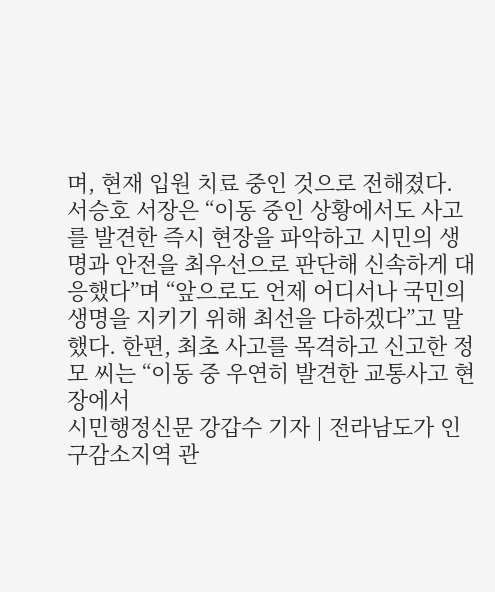며, 현재 입원 치료 중인 것으로 전해졌다. 서승호 서장은 “이동 중인 상황에서도 사고를 발견한 즉시 현장을 파악하고 시민의 생명과 안전을 최우선으로 판단해 신속하게 대응했다”며 “앞으로도 언제 어디서나 국민의 생명을 지키기 위해 최선을 다하겠다”고 말했다. 한편, 최초 사고를 목격하고 신고한 정모 씨는 “이동 중 우연히 발견한 교통사고 현장에서
시민행정신문 강갑수 기자 | 전라남도가 인구감소지역 관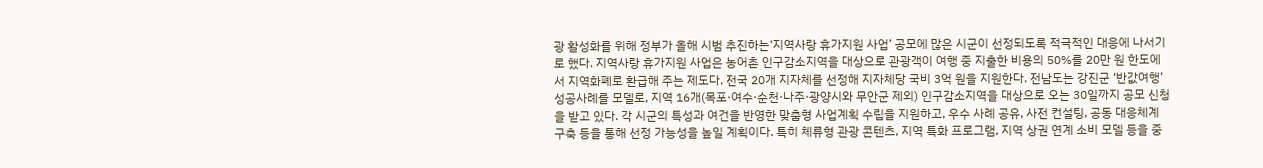광 활성화를 위해 정부가 올해 시범 추진하는‘지역사랑 휴가지원 사업’ 공모에 많은 시군이 선정되도록 적극적인 대응에 나서기로 했다. 지역사랑 휴가지원 사업은 농어촌 인구감소지역을 대상으로 관광객이 여행 중 지출한 비용의 50%를 20만 원 한도에서 지역화폐로 환급해 주는 제도다. 전국 20개 지자체를 선정해 지자체당 국비 3억 원을 지원한다. 전남도는 강진군 ‘반값여행’ 성공사례를 모델로, 지역 16개(목포·여수·순천·나주·광양시와 무안군 제외) 인구감소지역을 대상으로 오는 30일까지 공모 신청을 받고 있다. 각 시군의 특성과 여건을 반영한 맞춤형 사업계획 수립을 지원하고, 우수 사례 공유, 사전 컨설팅, 공동 대응체계 구축 등을 통해 선정 가능성을 높일 계획이다. 특히 체류형 관광 콘텐츠, 지역 특화 프로그램, 지역 상권 연계 소비 모델 등을 중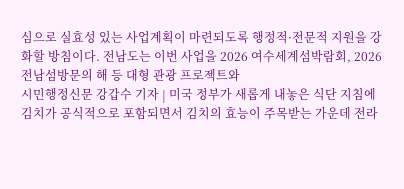심으로 실효성 있는 사업계획이 마련되도록 행정적·전문적 지원을 강화할 방침이다. 전남도는 이번 사업을 2026 여수세계섬박람회, 2026 전남섬방문의 해 등 대형 관광 프로젝트와
시민행정신문 강갑수 기자 | 미국 정부가 새롭게 내놓은 식단 지침에 김치가 공식적으로 포함되면서 김치의 효능이 주목받는 가운데 전라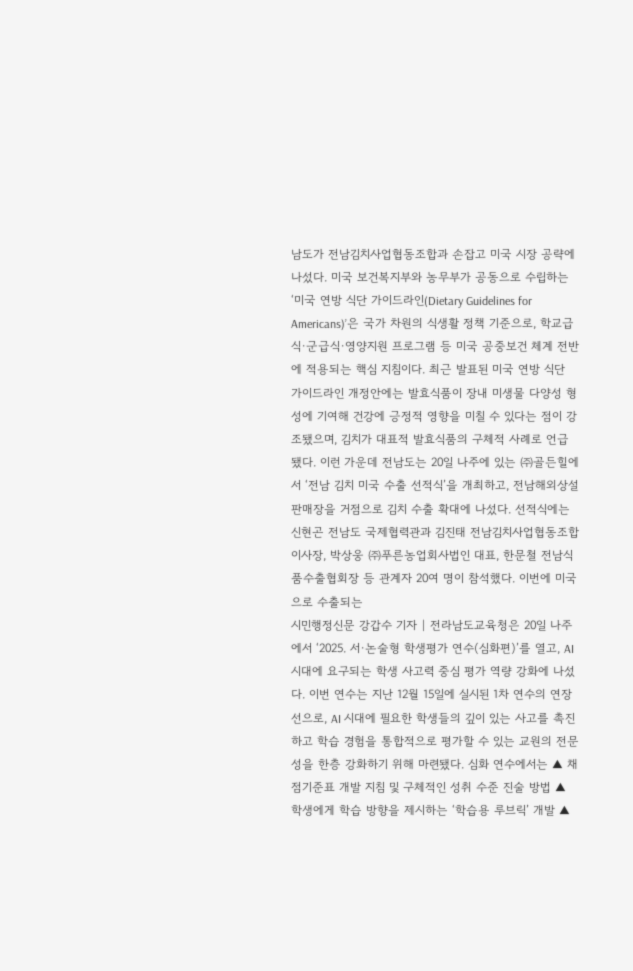남도가 전남김치사업협동조합과 손잡고 미국 시장 공략에 나섰다. 미국 보건복지부와 농무부가 공동으로 수립하는 ‘미국 연방 식단 가이드라인(Dietary Guidelines for Americans)’은 국가 차원의 식생활 정책 기준으로, 학교급식·군급식·영양지원 프로그램 등 미국 공중보건 체계 전반에 적용되는 핵심 지침이다. 최근 발표된 미국 연방 식단 가이드라인 개정안에는 발효식품이 장내 미생물 다양성 형성에 기여해 건강에 긍정적 영향을 미칠 수 있다는 점이 강조됐으며, 김치가 대표적 발효식품의 구체적 사례로 언급됐다. 이런 가운데 전남도는 20일 나주에 있는 ㈜골든힐에서 ‘전남 김치 미국 수출 선적식’을 개최하고, 전남해외상설판매장을 거점으로 김치 수출 확대에 나섰다. 선적식에는 신현곤 전남도 국제협력관과 김진태 전남김치사업협동조합 이사장, 박상웅 ㈜푸른농업회사법인 대표, 한문철 전남식품수출협회장 등 관계자 20여 명이 참석했다. 이번에 미국으로 수출되는
시민행정신문 강갑수 기자 | 전라남도교육청은 20일 나주에서 ‘2025. 서·논술형 학생평가 연수(심화편)’를 열고, AI 시대에 요구되는 학생 사고력 중심 평가 역량 강화에 나섰다. 이번 연수는 지난 12월 15일에 실시된 1차 연수의 연장선으로, AI 시대에 필요한 학생들의 깊이 있는 사고를 촉진하고 학습 경험을 통합적으로 평가할 수 있는 교원의 전문성을 한층 강화하기 위해 마련됐다. 심화 연수에서는 ▲ 채점기준표 개발 지침 및 구체적인 성취 수준 진술 방법 ▲ 학생에게 학습 방향을 제시하는 ‘학습용 루브릭’ 개발 ▲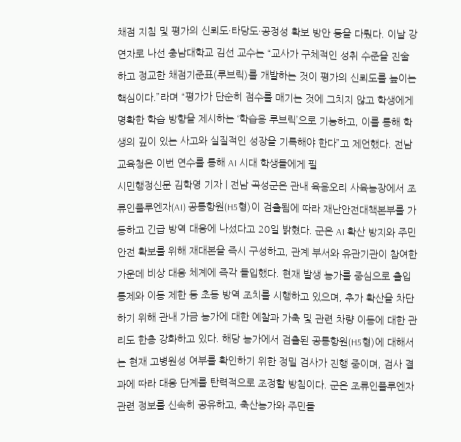채점 지침 및 평가의 신뢰도·타당도·공정성 확보 방안 등을 다뤘다. 이날 강연자로 나선 충남대학교 김선 교수는 “교사가 구체적인 성취 수준을 진술하고 정교한 채점기준표(루브릭)를 개발하는 것이 평가의 신뢰도를 높이는 핵심이다.”라며 “평가가 단순히 점수를 매기는 것에 그치지 않고 학생에게 명확한 학습 방향을 제시하는 ‘학습용 루브릭’으로 기능하고, 이를 통해 학생의 깊이 있는 사고와 실질적인 성장을 기록해야 한다”고 제언했다. 전남교육청은 이번 연수를 통해 AI 시대 학생들에게 필
시민행정신문 김학영 기자 | 전남 곡성군은 관내 육용오리 사육농장에서 조류인플루엔자(AI) 공통항원(H5형)이 검출됨에 따라 재난안전대책본부를 가동하고 긴급 방역 대응에 나섰다고 20일 밝혔다. 군은 AI 확산 방지와 주민 안전 확보를 위해 재대본을 즉시 구성하고, 관계 부서와 유관기관이 참여한 가운데 비상 대응 체계에 즉각 돌입했다. 현재 발생 농가를 중심으로 출입 통제와 이동 제한 등 초동 방역 조치를 시행하고 있으며, 추가 확산을 차단하기 위해 관내 가금 농가에 대한 예찰과 가축 및 관련 차량 이동에 대한 관리도 한층 강화하고 있다. 해당 농가에서 검출된 공통항원(H5형)에 대해서는 현재 고병원성 여부를 확인하기 위한 정밀 검사가 진행 중이며, 검사 결과에 따라 대응 단계를 탄력적으로 조정할 방침이다. 군은 조류인플루엔자 관련 정보를 신속히 공유하고, 축산농가와 주민들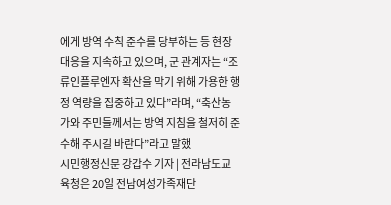에게 방역 수칙 준수를 당부하는 등 현장 대응을 지속하고 있으며, 군 관계자는 “조류인플루엔자 확산을 막기 위해 가용한 행정 역량을 집중하고 있다”라며, “축산농가와 주민들께서는 방역 지침을 철저히 준수해 주시길 바란다”라고 말했
시민행정신문 강갑수 기자 | 전라남도교육청은 20일 전남여성가족재단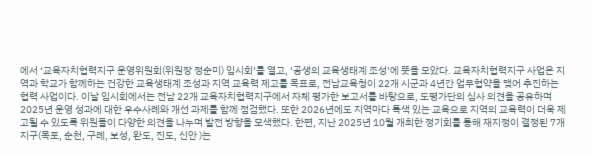에서 ‘교육자치협력지구 운영위원회(위원장 정순미) 임시회’를 열고, ‘공생의 교육생태계 조성’에 뜻을 모았다. 교육자치협력지구 사업은 지역과 학교가 함께하는 건강한 교육생태계 조성과 지역 교육력 제고를 목표로, 전남교육청이 22개 시군과 4년간 업무협약을 맺어 추진하는 협력 사업이다. 이날 임시회에서는 전남 22개 교육자치협력지구에서 자체 평가한 보고서를 바탕으로, 도평가단의 심사 의견을 공유하며 2025년 운영 성과에 대한 우수사례와 개선 과제를 함께 점검했다. 또한 2026년에도 지역마다 특색 있는 교육으로 지역의 교육력이 더욱 제고될 수 있도록 위원들이 다양한 의견을 나누며 발전 방향을 모색했다. 한편, 지난 2025년 10월 개최한 정기회를 통해 재지정이 결정된 7개 지구(목포, 순천, 구례, 보성, 완도, 진도, 신안 )는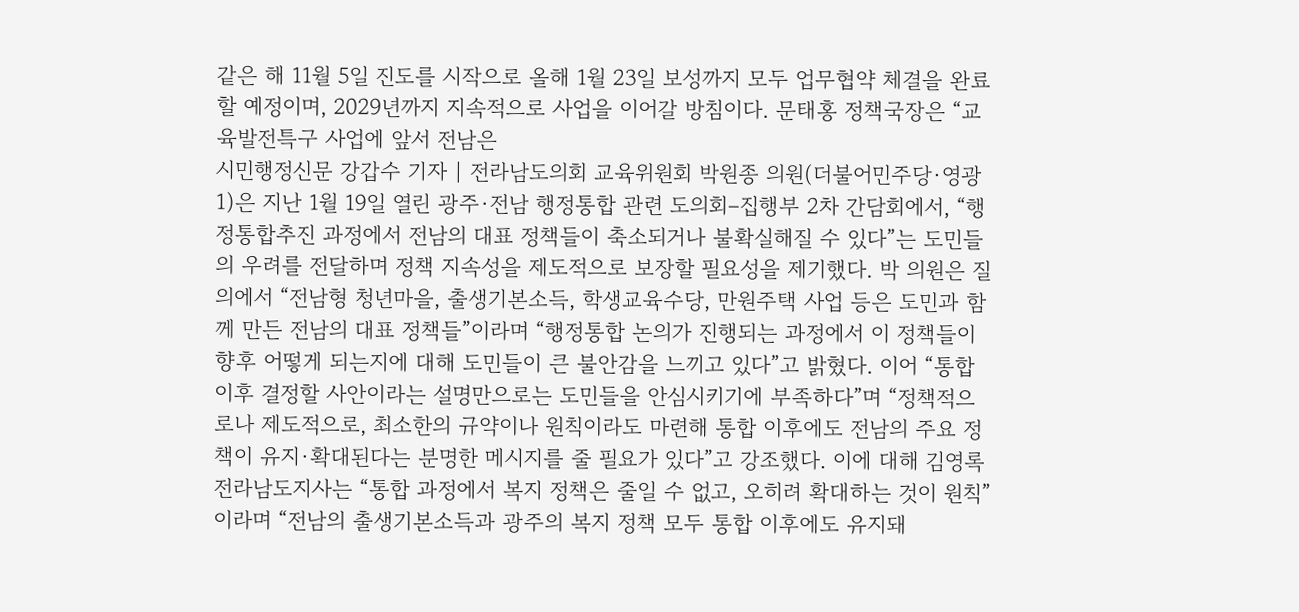같은 해 11월 5일 진도를 시작으로 올해 1월 23일 보성까지 모두 업무협약 체결을 완료할 예정이며, 2029년까지 지속적으로 사업을 이어갈 방침이다. 문태홍 정책국장은 “교육발전특구 사업에 앞서 전남은
시민행정신문 강갑수 기자 | 전라남도의회 교육위원회 박원종 의원(더불어민주당·영광1)은 지난 1월 19일 열린 광주·전남 행정통합 관련 도의회–집행부 2차 간담회에서, “행정통합추진 과정에서 전남의 대표 정책들이 축소되거나 불확실해질 수 있다”는 도민들의 우려를 전달하며 정책 지속성을 제도적으로 보장할 필요성을 제기했다. 박 의원은 질의에서 “전남형 청년마을, 출생기본소득, 학생교육수당, 만원주택 사업 등은 도민과 함께 만든 전남의 대표 정책들”이라며 “행정통합 논의가 진행되는 과정에서 이 정책들이 향후 어떻게 되는지에 대해 도민들이 큰 불안감을 느끼고 있다”고 밝혔다. 이어 “통합 이후 결정할 사안이라는 설명만으로는 도민들을 안심시키기에 부족하다”며 “정책적으로나 제도적으로, 최소한의 규약이나 원칙이라도 마련해 통합 이후에도 전남의 주요 정책이 유지·확대된다는 분명한 메시지를 줄 필요가 있다”고 강조했다. 이에 대해 김영록 전라남도지사는 “통합 과정에서 복지 정책은 줄일 수 없고, 오히려 확대하는 것이 원칙”이라며 “전남의 출생기본소득과 광주의 복지 정책 모두 통합 이후에도 유지돼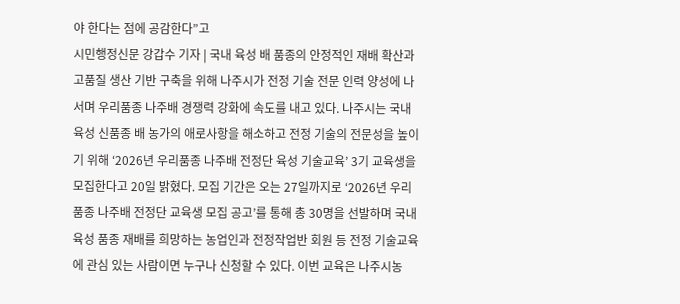야 한다는 점에 공감한다”고
시민행정신문 강갑수 기자 | 국내 육성 배 품종의 안정적인 재배 확산과 고품질 생산 기반 구축을 위해 나주시가 전정 기술 전문 인력 양성에 나서며 우리품종 나주배 경쟁력 강화에 속도를 내고 있다. 나주시는 국내 육성 신품종 배 농가의 애로사항을 해소하고 전정 기술의 전문성을 높이기 위해 ‘2026년 우리품종 나주배 전정단 육성 기술교육’ 3기 교육생을 모집한다고 20일 밝혔다. 모집 기간은 오는 27일까지로 ‘2026년 우리품종 나주배 전정단 교육생 모집 공고’를 통해 총 30명을 선발하며 국내 육성 품종 재배를 희망하는 농업인과 전정작업반 회원 등 전정 기술교육에 관심 있는 사람이면 누구나 신청할 수 있다. 이번 교육은 나주시농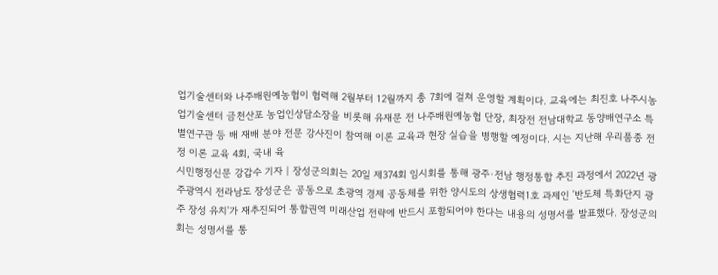업기술센터와 나주배원예농협이 협력해 2월부터 12월까지 총 7회에 걸쳐 운영할 계획이다. 교육에는 최진호 나주시농업기술센터 금천산포 농업인상담소장을 비롯해 유재문 전 나주배원예농협 단장, 최장전 전남대학교 동양배연구소 특별연구관 등 배 재배 분야 전문 강사진이 참여해 이론 교육과 현장 실습을 병행할 예정이다. 시는 지난해 우리품종 전정 이론 교육 4회, 국내 육
시민행정신문 강갑수 기자 | 장성군의회는 20일 제374회 임시회를 통해 광주·전남 행정통합 추진 과정에서 2022년 광주광역시 전라남도 장성군은 공동으로 초광역 경제 공동체를 위한 양시도의 상생협력1호 과제인 '반도체 특화단지 광주 장성 유치'가 재추진되어 통합권역 미래산업 전략에 반드시 포함되어야 한다는 내용의 성명서를 발표했다. 장성군의회는 성명서를 통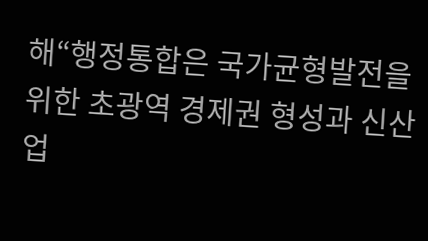해“행정통합은 국가균형발전을 위한 초광역 경제권 형성과 신산업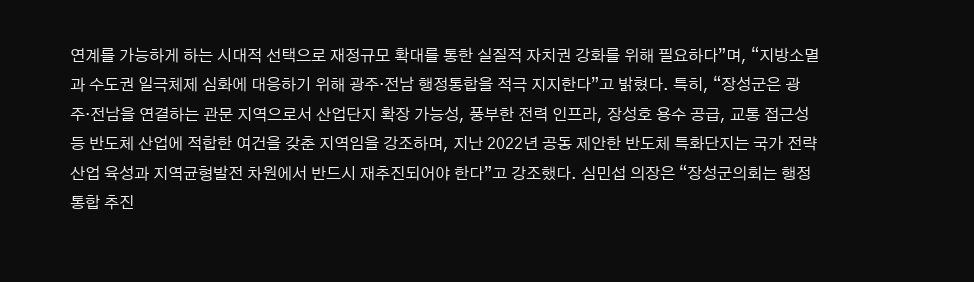연계를 가능하게 하는 시대적 선택으로 재정규모 확대를 통한 실질적 자치권 강화를 위해 필요하다”며, “지방소멸과 수도권 일극체제 심화에 대응하기 위해 광주·전남 행정통합을 적극 지지한다”고 밝혔다. 특히, “장성군은 광주·전남을 연결하는 관문 지역으로서 산업단지 확장 가능성, 풍부한 전력 인프라, 장성호 용수 공급, 교통 접근성 등 반도체 산업에 적합한 여건을 갖춘 지역임을 강조하며, 지난 2022년 공동 제안한 반도체 특화단지는 국가 전략산업 육성과 지역균형발전 차원에서 반드시 재추진되어야 한다”고 강조했다. 심민섭 의장은 “장성군의회는 행정통합 추진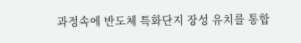과정속에 반도체 특화단지 장성 유치를 통합